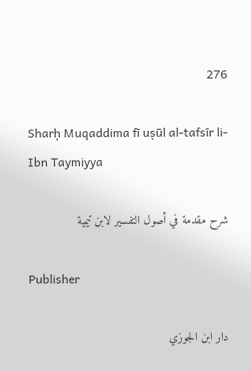276

Sharḥ Muqaddima fī uṣūl al-tafsīr li-Ibn Taymiyya

شرح مقدمة في أصول التفسير لابن تيمية

Publisher

دار ابن الجوزي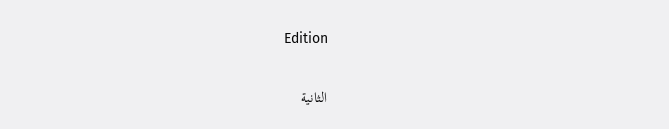Edition

الثانية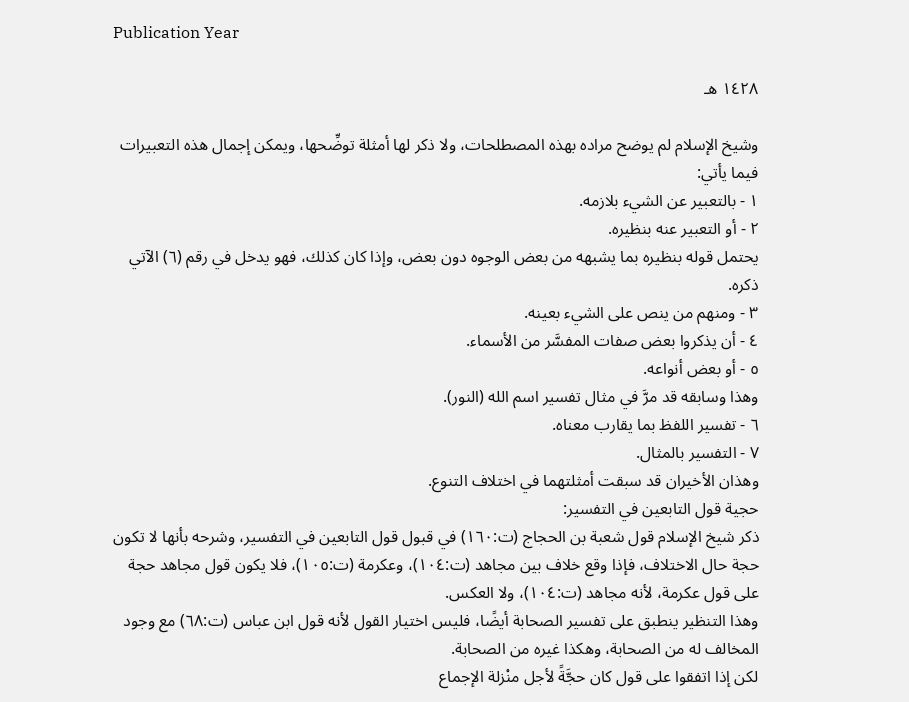Publication Year

١٤٢٨ هـ

وشيخ الإسلام لم يوضح مراده بهذه المصطلحات، ولا ذكر لها أمثلة توضِّحها، ويمكن إجمال هذه التعبيرات فيما يأتي:
١ - بالتعبير عن الشيء بلازمه.
٢ - أو التعبير عنه بنظيره.
يحتمل قوله بنظيره بما يشبهه من بعض الوجوه دون بعض، وإذا كان كذلك، فهو يدخل في رقم (٦) الآتي ذكره.
٣ - ومنهم من ينص على الشيء بعينه.
٤ - أن يذكروا بعض صفات المفسَّر من الأسماء.
٥ - أو بعض أنواعه.
وهذا وسابقه قد مرَّ في مثال تفسير اسم الله (النور).
٦ - تفسير اللفظ بما يقارب معناه.
٧ - التفسير بالمثال.
وهذان الأخيران قد سبقت أمثلتهما في اختلاف التنوع.
حجية قول التابعين في التفسير:
ذكر شيخ الإسلام قول شعبة بن الحجاج (ت:١٦٠) في قبول قول التابعين في التفسير، وشرحه بأنها لا تكون حجة حال الاختلاف، فإذا وقع خلاف بين مجاهد (ت:١٠٤)، وعكرمة (ت:١٠٥)، فلا يكون قول مجاهد حجة على قول عكرمة، لأنه مجاهد (ت:١٠٤)، ولا العكس.
وهذا التنظير ينطبق على تفسير الصحابة أيضًا، فليس اختيار القول لأنه قول ابن عباس (ت:٦٨) مع وجود المخالف له من الصحابة، وهكذا غيره من الصحابة.
لكن إذا اتفقوا على قول كان حجَّةً لأجل منْزلة الإجماع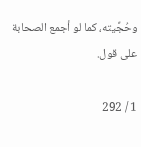وحُجِّيته، كما لو أجمع الصحابة على قول.

1 / 292